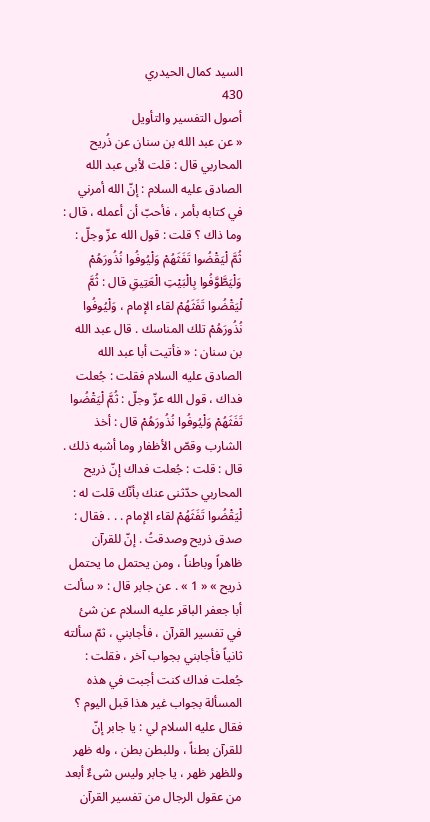السيد كمال الحيدري
430
أصول التفسير والتأويل
« عن عبد الله بن سنان عن ذُريح المحاربي قال : قلت لأبى عبد الله الصادق عليه السلام : إنّ الله أمرني في كتابه بأمر ، فأحبّ أن أعمله ، قال : وما ذاك ؟ قلت : قول الله عزّ وجلّ : ثُمَّ لْيَقْضُوا تَفَثَهُمْ وَلْيُوفُوا نُذُورَهُمْ وَلْيَطَّوَّفُوا بِالْبَيْتِ الْعَتِيقِ قال : ثُمَّ لْيَقْضُوا تَفَثَهُمْ لقاء الإمام ، وَلْيُوفُوا نُذُورَهُمْ تلك المناسك . قال عبد الله بن سنان : « فأتيت أبا عبد الله الصادق عليه السلام فقلت : جُعلت فداك ، قول الله عزّ وجلّ : ثُمَّ لْيَقْضُوا تَفَثَهُمْ وَلْيُوفُوا نُذُورَهُمْ قال : أخذ الشارب وقصّ الأظفار وما أشبه ذلك . قال : قلت : جُعلت فداك إنّ ذريح المحاربي حدّثنى عنك بأنّك قلت له : لْيَقْضُوا تَفَثَهُمْ لقاء الإمام . . . فقال : صدق ذريح وصدقتُ . إنّ للقرآن ظاهراً وباطناً ، ومن يحتمل ما يحتمل ذريح » « 1 » . عن جابر قال : « سألت أبا جعفر الباقر عليه السلام عن شئ في تفسير القرآن ، فأجابني ، ثمّ سألته ثانياً فأجابني بجواب آخر ، فقلت : جُعلت فداك كنت أجبت في هذه المسألة بجواب غير هذا قبل اليوم ؟ فقال عليه السلام لي : يا جابر إنّ للقرآن بطناً ، وللبطن بطن ، وله ظهر وللظهر ظهر ، يا جابر وليس شىءٌ أبعد من عقول الرجال من تفسير القرآن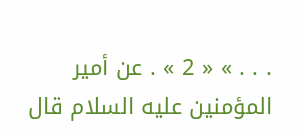. . . » « 2 » . عن أمير المؤمنين عليه السلام قال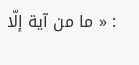: « ما من آية إلّا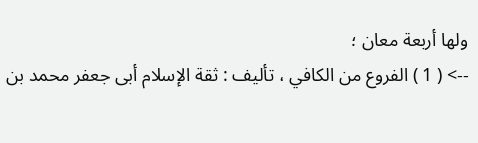ولها أربعة معان ؛
--> ( 1 ) الفروع من الكافي ، تأليف : ثقة الإسلام أبى جعفر محمد بن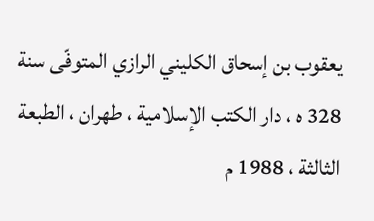يعقوب بن إسحاق الكليني الرازي المتوفّى سنة 328 ه ، دار الكتب الإسلامية ، طهران ، الطبعة الثالثة ، 1988 م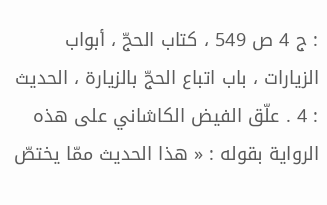: ج 4 ص 549 ، كتاب الحجّ ، أبواب الزيارات ، باب اتباع الحجّ بالزيارة ، الحديث : 4 . علّق الفيض الكاشاني على هذه الرواية بقوله : « هذا الحديث ممّا يختصّ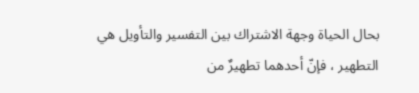بحال الحياة وجهة الاشتراك بين التفسير والتأويل هي التطهير ، فإنّ أحدهما تطهيرٌ من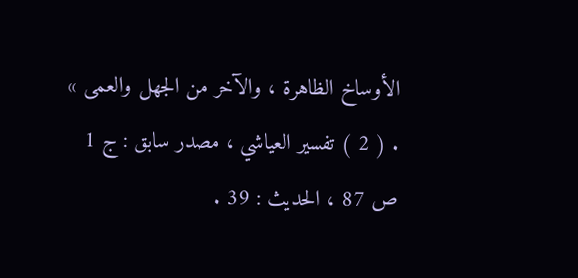الأوساخ الظاهرة ، والآخر من الجهل والعمى » . ( 2 ) تفسير العياشي ، مصدر سابق : ج 1 ص 87 ، الحديث : 39 .